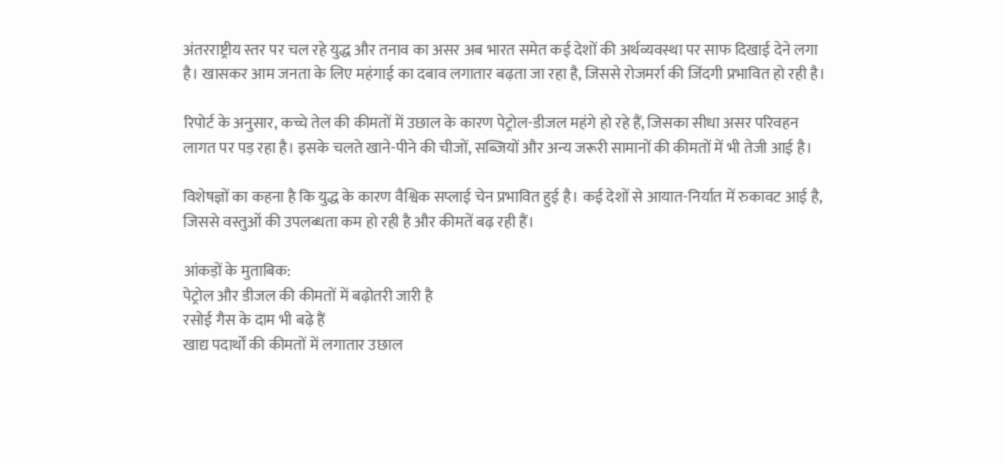अंतरराष्ट्रीय स्तर पर चल रहे युद्ध और तनाव का असर अब भारत समेत कई देशों की अर्थव्यवस्था पर साफ दिखाई देने लगा है। खासकर आम जनता के लिए महंगाई का दबाव लगातार बढ़ता जा रहा है, जिससे रोजमर्रा की जिंदगी प्रभावित हो रही है।

रिपोर्ट के अनुसार, कच्चे तेल की कीमतों में उछाल के कारण पेट्रोल-डीजल महंगे हो रहे हैं, जिसका सीधा असर परिवहन लागत पर पड़ रहा है। इसके चलते खाने-पीने की चीजों, सब्जियों और अन्य जरूरी सामानों की कीमतों में भी तेजी आई है।

विशेषज्ञों का कहना है कि युद्ध के कारण वैश्विक सप्लाई चेन प्रभावित हुई है। कई देशों से आयात-निर्यात में रुकावट आई है, जिससे वस्तुओं की उपलब्धता कम हो रही है और कीमतें बढ़ रही हैं।

आंकड़ों के मुताबिक:
पेट्रोल और डीजल की कीमतों में बढ़ोतरी जारी है
रसोई गैस के दाम भी बढ़े हैं
खाद्य पदार्थों की कीमतों में लगातार उछाल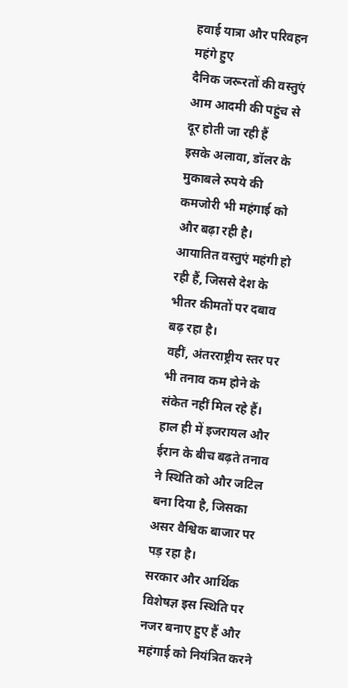हवाई यात्रा और परिवहन महंगे हुए
दैनिक जरूरतों की वस्तुएं आम आदमी की पहुंच से दूर होती जा रही हैं
इसके अलावा, डॉलर के मुकाबले रुपये की कमजोरी भी महंगाई को और बढ़ा रही है। आयातित वस्तुएं महंगी हो रही हैं, जिससे देश के भीतर कीमतों पर दबाव बढ़ रहा है।
वहीं, अंतरराष्ट्रीय स्तर पर भी तनाव कम होने के संकेत नहीं मिल रहे हैं। हाल ही में इजरायल और ईरान के बीच बढ़ते तनाव ने स्थिति को और जटिल बना दिया है, जिसका असर वैश्विक बाजार पर पड़ रहा है।
सरकार और आर्थिक विशेषज्ञ इस स्थिति पर नजर बनाए हुए हैं और महंगाई को नियंत्रित करने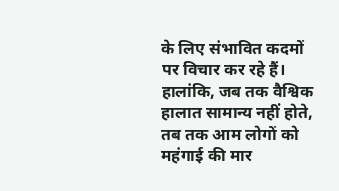के लिए संभावित कदमों पर विचार कर रहे हैं। हालांकि, जब तक वैश्विक हालात सामान्य नहीं होते, तब तक आम लोगों को महंगाई की मार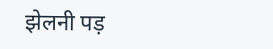झेलनी पड़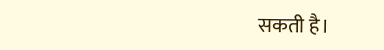सकती है।